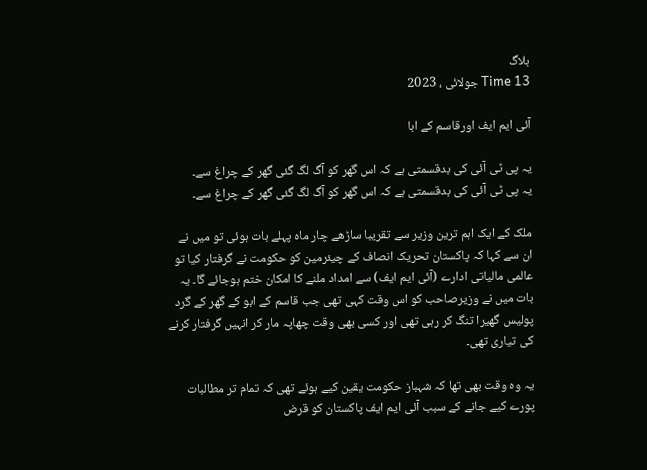بلاگ
Time 13 جولائی ، 2023

آئی ایم ایف اورقاسم کے ابا

یہ پی ٹی آئی کی بدقسمتی ہے کہ اس گھر کو آگ لگ گئی گھر کے چراغ سے۔
یہ پی ٹی آئی کی بدقسمتی ہے کہ اس گھر کو آگ لگ گئی گھر کے چراغ سے۔

ملک کے ایک اہم ترین وزیر سے تقریبا ساڑھے چار ماہ پہلے بات ہوئی تو میں نے ان سے کہا کہ پاکستان تحریک انصاف کے چیئرمین کو حکومت نے گرفتار کیا تو عالمی مالیاتی ادارے (آئی ایم ایف) سے امداد ملنے کا امکان ختم ہوجائے گا۔ یہ بات میں نے وزیرصاحب کو اس وقت کہی تھی جب قاسم کے ابو کے گھر کے گرد پولیس گھیرا تنگ کر رہی تھی اور کسی بھی وقت چھاپہ مار کر انہیں گرفتار کرنے کی تیاری تھی۔

یہ وہ وقت بھی تھا کہ شہباز حکومت یقین کیے ہوئے تھی کہ تمام تر مطالبات پورے کیے جانے کے سبب آئی ایم ایف پاکستان کو قرض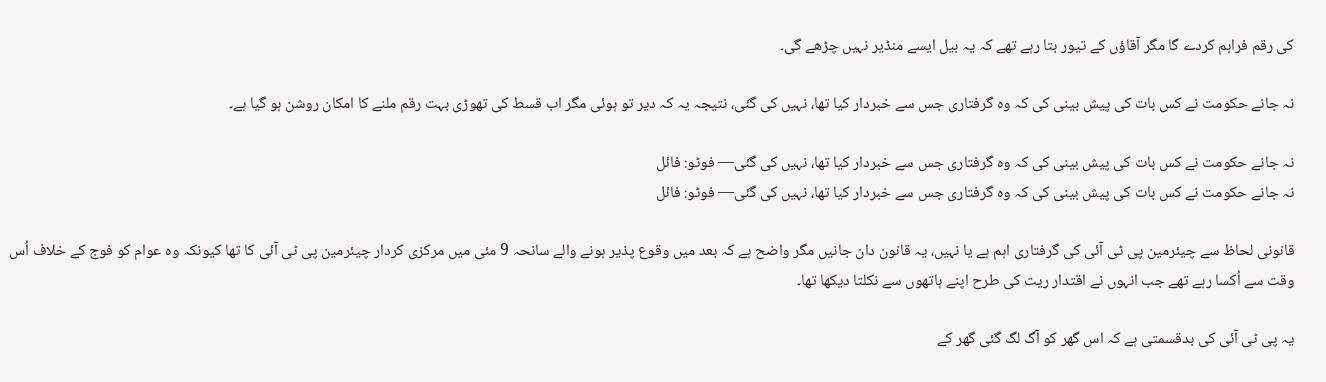کی رقم فراہم کردے گا مگر آقاؤں کے تیور بتا رہے تھے کہ یہ بیل ایسے منڈیر نہیں چڑھے گی۔

نہ جانے حکومت نے کس بات کی پیش بینی کی کہ وہ گرفتاری جس سے خبردار کیا تھا، نہیں کی گئی، نتیجہ یہ کہ دیر تو ہوئی مگر اب قسط کی تھوڑی بہت رقم ملنے کا امکان روشن ہو گیا ہے۔

نہ جانے حکومت نے کس بات کی پیش بینی کی کہ وہ گرفتاری جس سے خبردار کیا تھا، نہیں کی گئی— فوٹو: فائل
نہ جانے حکومت نے کس بات کی پیش بینی کی کہ وہ گرفتاری جس سے خبردار کیا تھا، نہیں کی گئی— فوٹو: فائل

قانونی لحاظ سے چیئرمین پی ٹی آئی کی گرفتاری اہم ہے یا نہیں، یہ قانون دان جانیں مگر واضح ہے کہ بعد میں وقوع پذیر ہونے والے سانحہ 9 مئی میں مرکزی کردار چیئرمین پی ٹی آئی کا تھا کیونکہ وہ عوام کو فوج کے خلاف اُس وقت سے اُکسا رہے تھے جب انہوں نے اقتدار ریت کی طرح اپنے ہاتھوں سے نکلتا دیکھا تھا۔

یہ پی ٹی آئی کی بدقسمتی ہے کہ اس گھر کو آگ لگ گئی گھر کے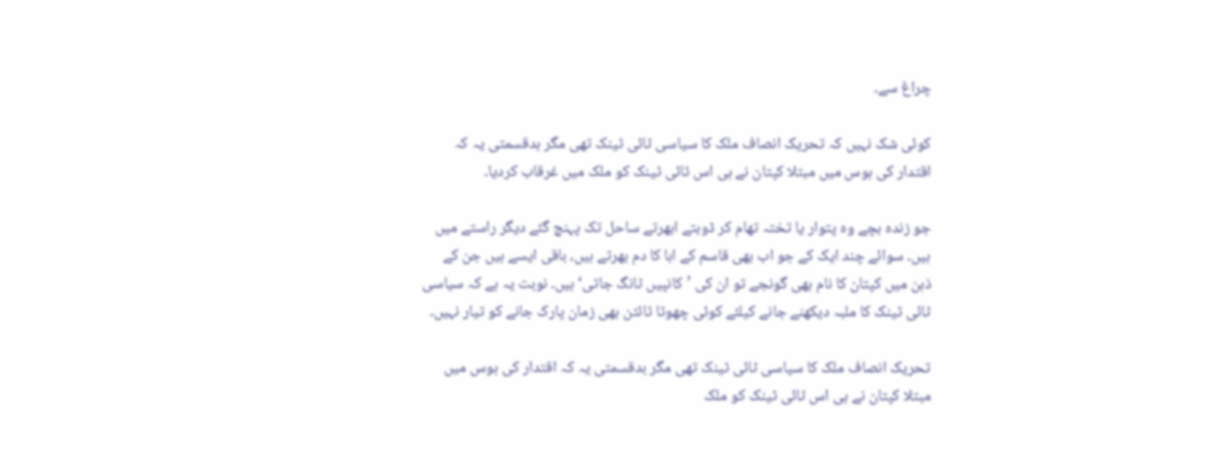چراغ سے۔

کوئی شک نہیں کہ تحریک انصاف ملک کا سیاسی ٹائی ٹینک تھی مگر بدقسمتی یہ کہ اقتدار کی ہوس میں مبتلا کپتان نے ہی اس ٹائی ٹینک کو ملک میں غرقاب کردیا۔

جو زندہ بچے وہ پتوار یا تختہ تھام کر ڈوبتے ابھرتے ساحل تک پہنچ گئے دیگر راستے میں ہیں۔ سوائے چند ایک کے جو اب بھی قاسم کے ابا کا دم بھرتے ہیں، باقی ایسے ہیں جن کے ذہن میں کپتان کا نام بھی گونجے تو ان کی ’کانپیں ٹانگ جاتی‘ ہیں۔ نوبت یہ ہے کہ سیاسی ٹائی ٹینک کا ملبہ دیکھنے جانے کیلئے کوئی چھوٹا ٹائٹن بھی زمان پارک جانے کو تیار نہیں۔

تحریک انصاف ملک کا سیاسی ٹائی ٹینک تھی مگر بدقسمتی یہ کہ اقتدار کی ہوس میں مبتلا کپتان نے ہی اس ٹائی ٹینک کو ملک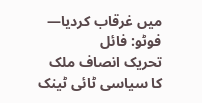میں غرقاب کردیا— فوٹو: فائل
تحریک انصاف ملک کا سیاسی ٹائی ٹینک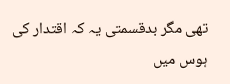تھی مگر بدقسمتی یہ کہ اقتدار کی ہوس میں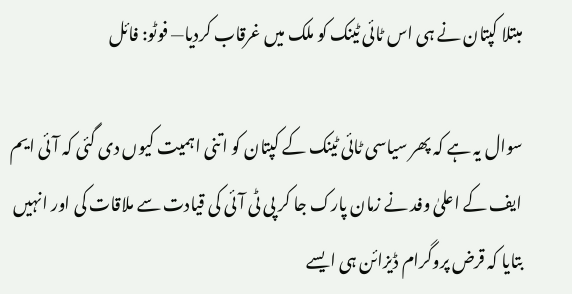مبتلا کپتان نے ہی اس ٹائی ٹینک کو ملک میں غرقاب کردیا— فوٹو: فائل

سوال یہ ہے کہ پھر سیاسی ٹائی ٹینک کے کپتان کو اتنی اہمیت کیوں دی گئی کہ آئی ایم ایف کے اعلیٰ وفد نے زمان پارک جا کر پی ٹی آئی کی قیادت سے ملاقات کی اور انہیں بتایا کہ قرض پروگرام ڈیزائن ہی ایسے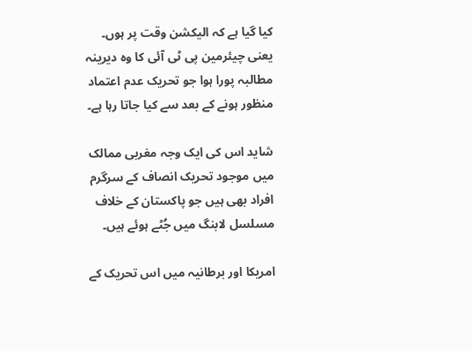کیا گیا ہے کہ الیکشن وقت پر ہوں۔ یعنی چیئرمین پی ٹی آئی کا وہ دیرینہ مطالبہ پورا ہوا جو تحریک عدم اعتماد منظور ہونے کے بعد سے کیا جاتا رہا ہے۔

شاید اس کی ایک وجہ مغربی ممالک میں موجود تحریک انصاف کے سرگرم افراد بھی ہیں جو پاکستان کے خلاف مسلسل لابنگ میں جُٹے ہوئے ہیں۔

امریکا اور برطانیہ میں اس تحریک کے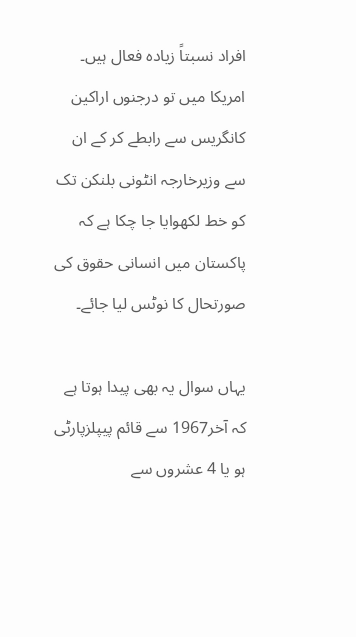افراد نسبتاً زیادہ فعال ہیں۔ امریکا میں تو درجنوں اراکین کانگریس سے رابطے کر کے ان سے وزیرخارجہ انٹونی بلنکن تک کو خط لکھوایا جا چکا ہے کہ پاکستان میں انسانی حقوق کی صورتحال کا نوٹس لیا جائے۔

یہاں سوال یہ بھی پیدا ہوتا ہے کہ آخر1967 سے قائم پیپلزپارٹی ہو یا 4 عشروں سے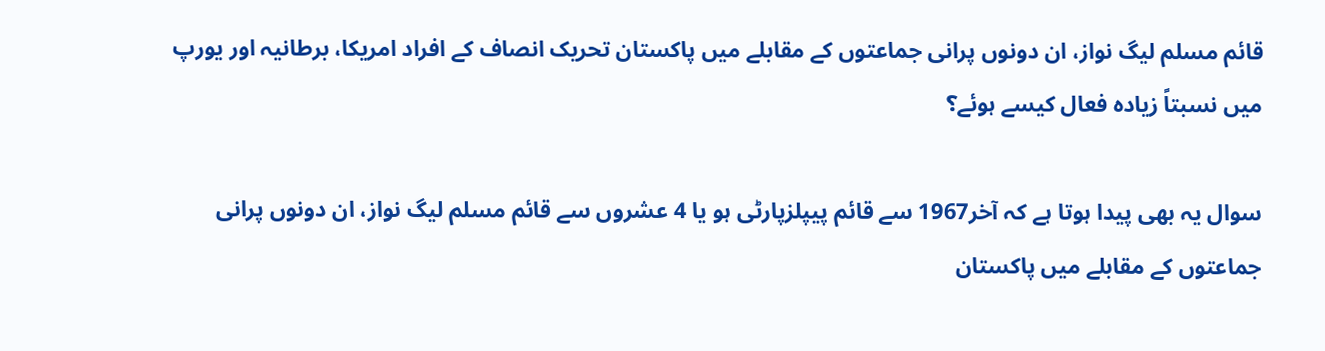قائم مسلم لیگ نواز، ان دونوں پرانی جماعتوں کے مقابلے میں پاکستان تحریک انصاف کے افراد امریکا، برطانیہ اور یورپ میں نسبتاً زیادہ فعال کیسے ہوئے؟

سوال یہ بھی پیدا ہوتا ہے کہ آخر1967 سے قائم پیپلزپارٹی ہو یا 4 عشروں سے قائم مسلم لیگ نواز، ان دونوں پرانی جماعتوں کے مقابلے میں پاکستان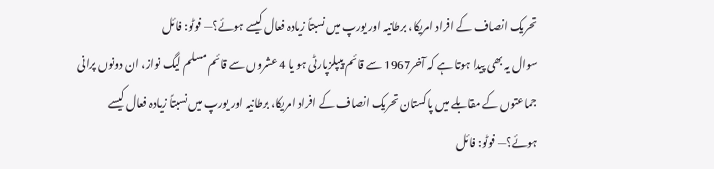تحریک انصاف کے افراد امریکا، برطانیہ اور یورپ میں نسبتاً زیادہ فعال کیسے ہوئے؟— فوٹو: فائل
سوال یہ بھی پیدا ہوتا ہے کہ آخر1967 سے قائم پیپلزپارٹی ہو یا 4 عشروں سے قائم مسلم لیگ نواز، ان دونوں پرانی جماعتوں کے مقابلے میں پاکستان تحریک انصاف کے افراد امریکا، برطانیہ اور یورپ میں نسبتاً زیادہ فعال کیسے ہوئے؟— فوٹو: فائل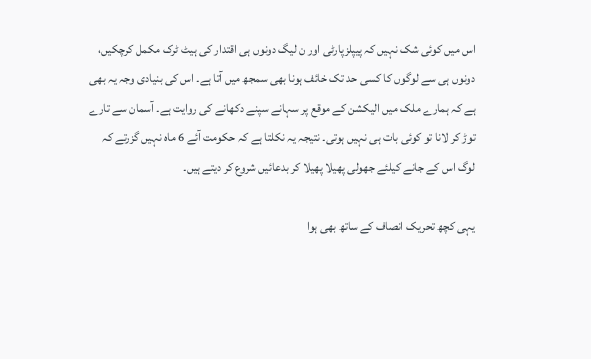اس میں کوئی شک نہیں کہ پیپلزپارٹی اور ن لیگ دونوں ہی اقتدار کی ہیٹ ٹرک مکمل کرچکیں، دونوں ہی سے لوگوں کا کسی حد تک خائف ہونا بھی سمجھ میں آتا ہے۔ اس کی بنیادی وجہ یہ بھی ہے کہ ہمارے ملک میں الیکشن کے موقع پر سہانے سپنے دکھانے کی روایت ہے۔ آسمان سے تارے توڑ کر لانا تو کوئی بات ہی نہیں ہوتی۔ نتیجہ یہ نکلتا ہے کہ حکومت آئے 6 ماہ نہیں گزرتے کہ لوگ اس کے جانے کیلئے جھولی پھیلا پھیلا کر بدعائیں شروع کر دیتے ہیں۔

یہی کچھ تحریک انصاف کے ساتھ بھی ہوا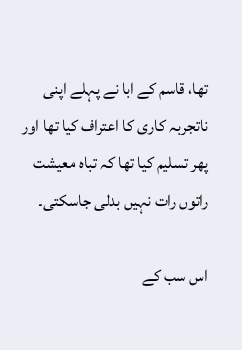تھا، قاسم کے ابا نے پہلے اپنی ناتجربہ کاری کا اعتراف کیا تھا اور پھر تسلیم کیا تھا کہ تباہ معیشت راتوں رات نہیں بدلی جاسکتی۔

اس سب کے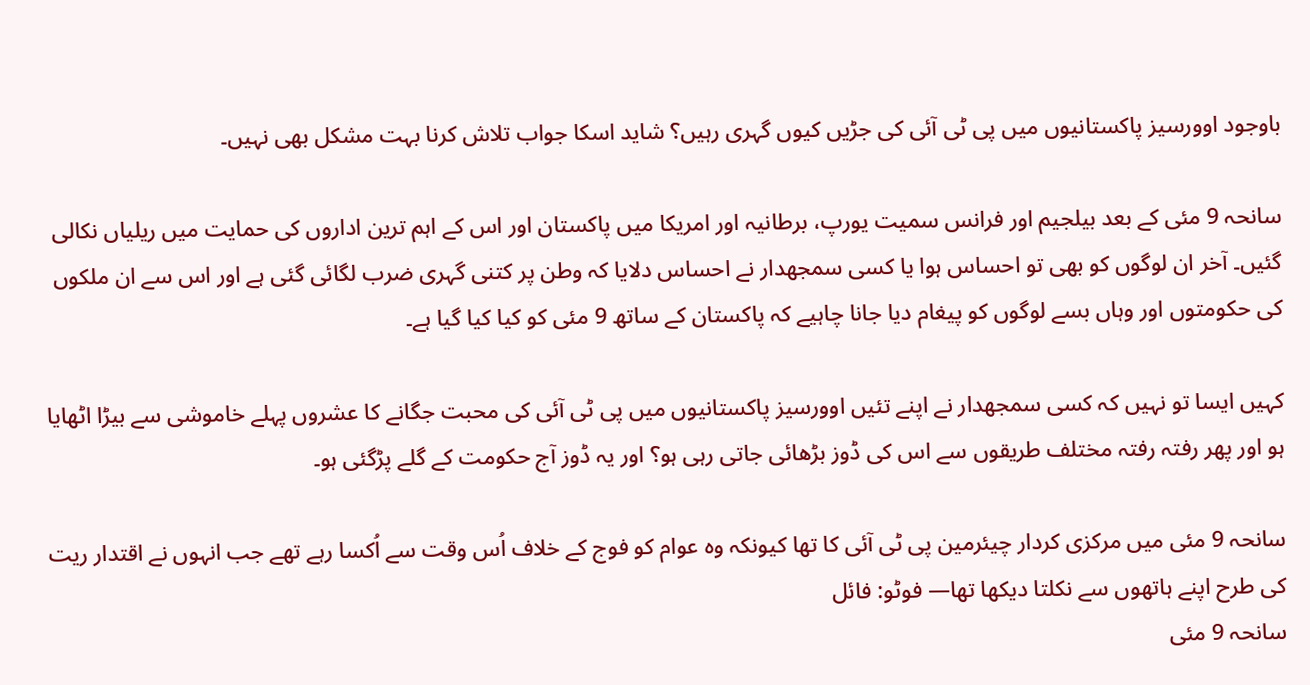باوجود اوورسیز پاکستانیوں میں پی ٹی آئی کی جڑیں کیوں گہری رہیں؟ شاید اسکا جواب تلاش کرنا بہت مشکل بھی نہیں۔

سانحہ 9 مئی کے بعد بیلجیم اور فرانس سمیت یورپ، برطانیہ اور امریکا میں پاکستان اور اس کے اہم ترین اداروں کی حمایت میں ریلیاں نکالی گئیں۔ آخر ان لوگوں کو بھی تو احساس ہوا یا کسی سمجھدار نے احساس دلایا کہ وطن پر کتنی گہری ضرب لگائی گئی ہے اور اس سے ان ملکوں کی حکومتوں اور وہاں بسے لوگوں کو پیغام دیا جانا چاہیے کہ پاکستان کے ساتھ 9 مئی کو کیا کیا گیا ہے۔

کہیں ایسا تو نہیں کہ کسی سمجھدار نے اپنے تئیں اوورسیز پاکستانیوں میں پی ٹی آئی کی محبت جگانے کا عشروں پہلے خاموشی سے بیڑا اٹھایا ہو اور پھر رفتہ رفتہ مختلف طریقوں سے اس کی ڈوز بڑھائی جاتی رہی ہو؟ اور یہ ڈوز آج حکومت کے گلے پڑگئی ہو۔

سانحہ 9 مئی میں مرکزی کردار چیئرمین پی ٹی آئی کا تھا کیونکہ وہ عوام کو فوج کے خلاف اُس وقت سے اُکسا رہے تھے جب انہوں نے اقتدار ریت کی طرح اپنے ہاتھوں سے نکلتا دیکھا تھا— فوٹو: فائل
سانحہ 9 مئی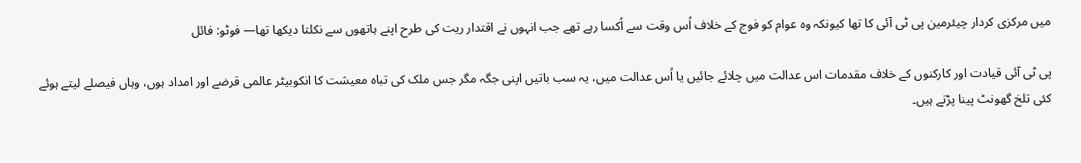میں مرکزی کردار چیئرمین پی ٹی آئی کا تھا کیونکہ وہ عوام کو فوج کے خلاف اُس وقت سے اُکسا رہے تھے جب انہوں نے اقتدار ریت کی طرح اپنے ہاتھوں سے نکلتا دیکھا تھا— فوٹو: فائل

پی ٹی آئی قیادت اور کارکنوں کے خلاف مقدمات اس عدالت میں چلائے جائیں یا اُس عدالت میں، یہ سب باتیں اپنی جگہ مگر جس ملک کی تباہ معیشت کا انکوبیٹر عالمی قرضے اور امداد ہوں، وہاں فیصلے لیتے ہوئے کئی تلخ گھونٹ پینا پڑتے ہیں۔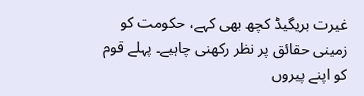غیرت بریگیڈ کچھ بھی کہے، حکومت کو زمینی حقائق پر نظر رکھنی چاہیے۔ پہلے قوم کو اپنے پیروں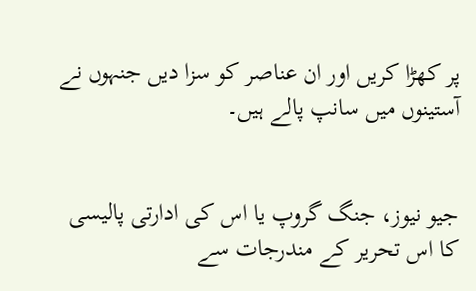پر کھڑا کریں اور ان عناصر کو سزا دیں جنہوں نے آستینوں میں سانپ پالے ہیں۔


جیو نیوز، جنگ گروپ یا اس کی ادارتی پالیسی کا اس تحریر کے مندرجات سے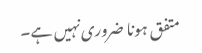متفق ہونا ضروری نہیں ہے۔